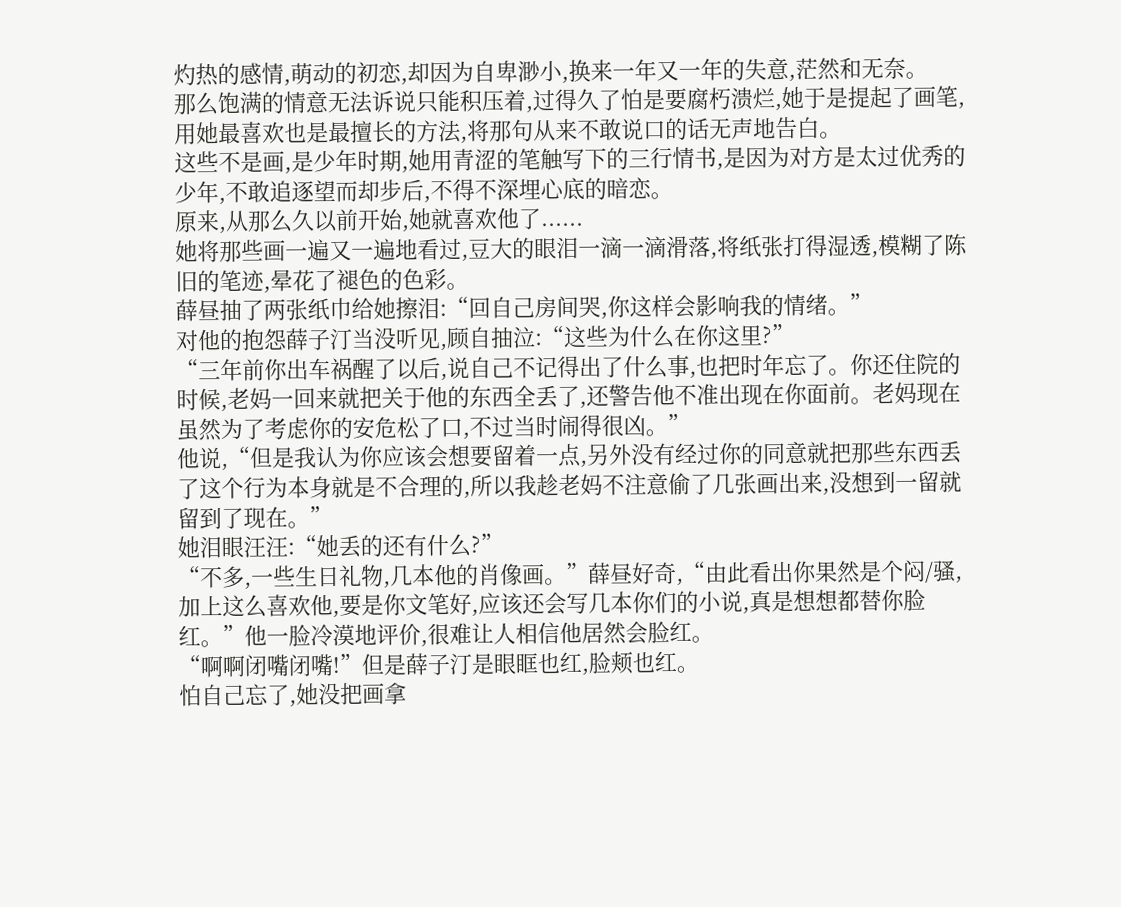灼热的感情,萌动的初恋,却因为自卑渺小,换来一年又一年的失意,茫然和无奈。
那么饱满的情意无法诉说只能积压着,过得久了怕是要腐朽溃烂,她于是提起了画笔,用她最喜欢也是最擅长的方法,将那句从来不敢说口的话无声地告白。
这些不是画,是少年时期,她用青涩的笔触写下的三行情书,是因为对方是太过优秀的少年,不敢追逐望而却步后,不得不深埋心底的暗恋。
原来,从那么久以前开始,她就喜欢他了......
她将那些画一遍又一遍地看过,豆大的眼泪一滴一滴滑落,将纸张打得湿透,模糊了陈旧的笔迹,晕花了褪色的色彩。
薛昼抽了两张纸巾给她擦泪:“回自己房间哭,你这样会影响我的情绪。”
对他的抱怨薛子汀当没听见,顾自抽泣:“这些为什么在你这里?”
“三年前你出车祸醒了以后,说自己不记得出了什么事,也把时年忘了。你还住院的时候,老妈一回来就把关于他的东西全丢了,还警告他不准出现在你面前。老妈现在虽然为了考虑你的安危松了口,不过当时闹得很凶。”
他说,“但是我认为你应该会想要留着一点,另外没有经过你的同意就把那些东西丢了这个行为本身就是不合理的,所以我趁老妈不注意偷了几张画出来,没想到一留就留到了现在。”
她泪眼汪汪:“她丢的还有什么?”
“不多,一些生日礼物,几本他的肖像画。”薛昼好奇,“由此看出你果然是个闷/骚,加上这么喜欢他,要是你文笔好,应该还会写几本你们的小说,真是想想都替你脸红。”他一脸冷漠地评价,很难让人相信他居然会脸红。
“啊啊闭嘴闭嘴!”但是薛子汀是眼眶也红,脸颊也红。
怕自己忘了,她没把画拿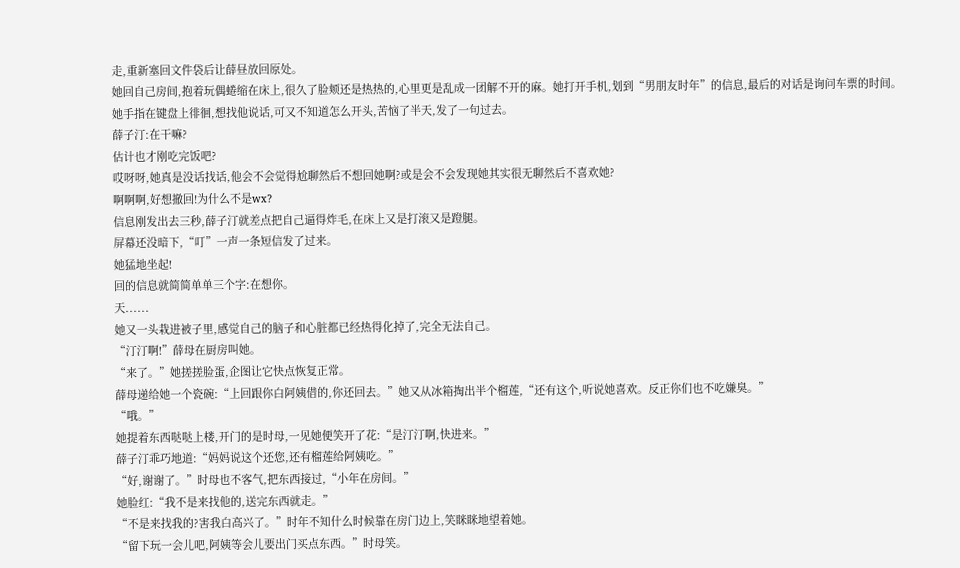走,重新塞回文件袋后让薛昼放回原处。
她回自己房间,抱着玩偶蜷缩在床上,很久了脸颊还是热热的,心里更是乱成一团解不开的麻。她打开手机,划到“男朋友时年”的信息,最后的对话是询问车票的时间。
她手指在键盘上徘徊,想找他说话,可又不知道怎么开头,苦恼了半天,发了一句过去。
薛子汀:在干嘛?
估计也才刚吃完饭吧?
哎呀呀,她真是没话找话,他会不会觉得尬聊然后不想回她啊?或是会不会发现她其实很无聊然后不喜欢她?
啊啊啊,好想撤回!为什么不是wx?
信息刚发出去三秒,薛子汀就差点把自己逼得炸毛,在床上又是打滚又是蹬腿。
屏幕还没暗下,“叮”一声一条短信发了过来。
她猛地坐起!
回的信息就简简单单三个字:在想你。
天......
她又一头栽进被子里,感觉自己的脑子和心脏都已经热得化掉了,完全无法自己。
“汀汀啊!”薛母在厨房叫她。
“来了。”她搓搓脸蛋,企图让它快点恢复正常。
薛母递给她一个瓷碗:“上回跟你白阿姨借的,你还回去。”她又从冰箱掏出半个榴莲,“还有这个,听说她喜欢。反正你们也不吃嫌臭。”
“哦。”
她提着东西哒哒上楼,开门的是时母,一见她便笑开了花:“是汀汀啊,快进来。”
薛子汀乖巧地道:“妈妈说这个还您,还有榴莲给阿姨吃。”
“好,谢谢了。”时母也不客气,把东西接过,“小年在房间。”
她脸红:“我不是来找他的,送完东西就走。”
“不是来找我的?害我白高兴了。”时年不知什么时候靠在房门边上,笑眯眯地望着她。
“留下玩一会儿吧,阿姨等会儿要出门买点东西。”时母笑。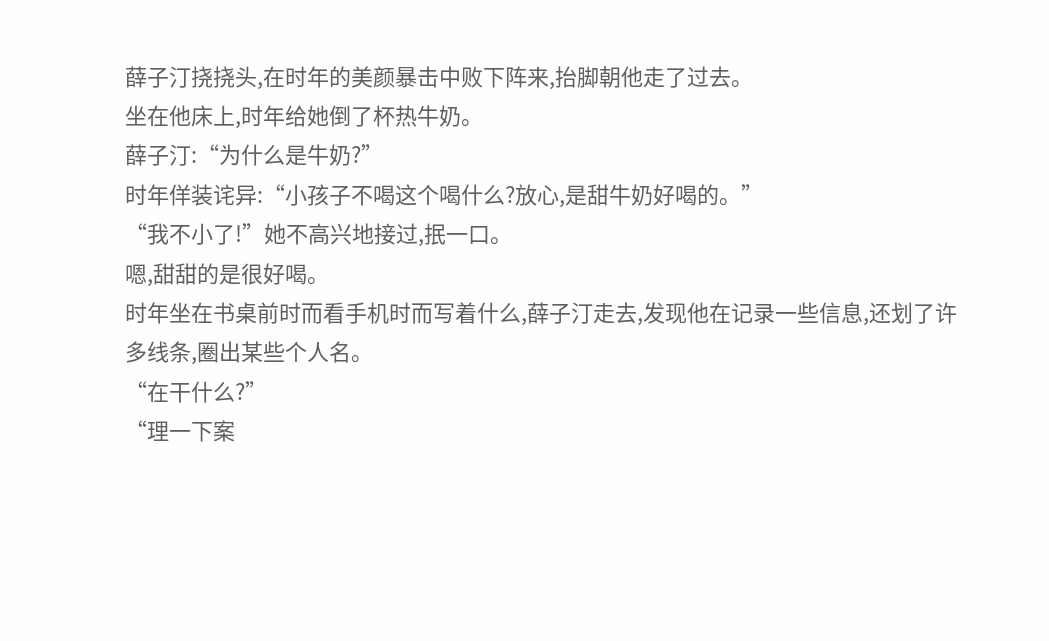薛子汀挠挠头,在时年的美颜暴击中败下阵来,抬脚朝他走了过去。
坐在他床上,时年给她倒了杯热牛奶。
薛子汀:“为什么是牛奶?”
时年佯装诧异:“小孩子不喝这个喝什么?放心,是甜牛奶好喝的。”
“我不小了!”她不高兴地接过,抿一口。
嗯,甜甜的是很好喝。
时年坐在书桌前时而看手机时而写着什么,薛子汀走去,发现他在记录一些信息,还划了许多线条,圈出某些个人名。
“在干什么?”
“理一下案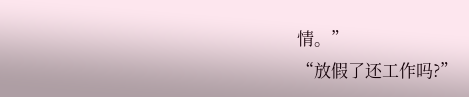情。”
“放假了还工作吗?”